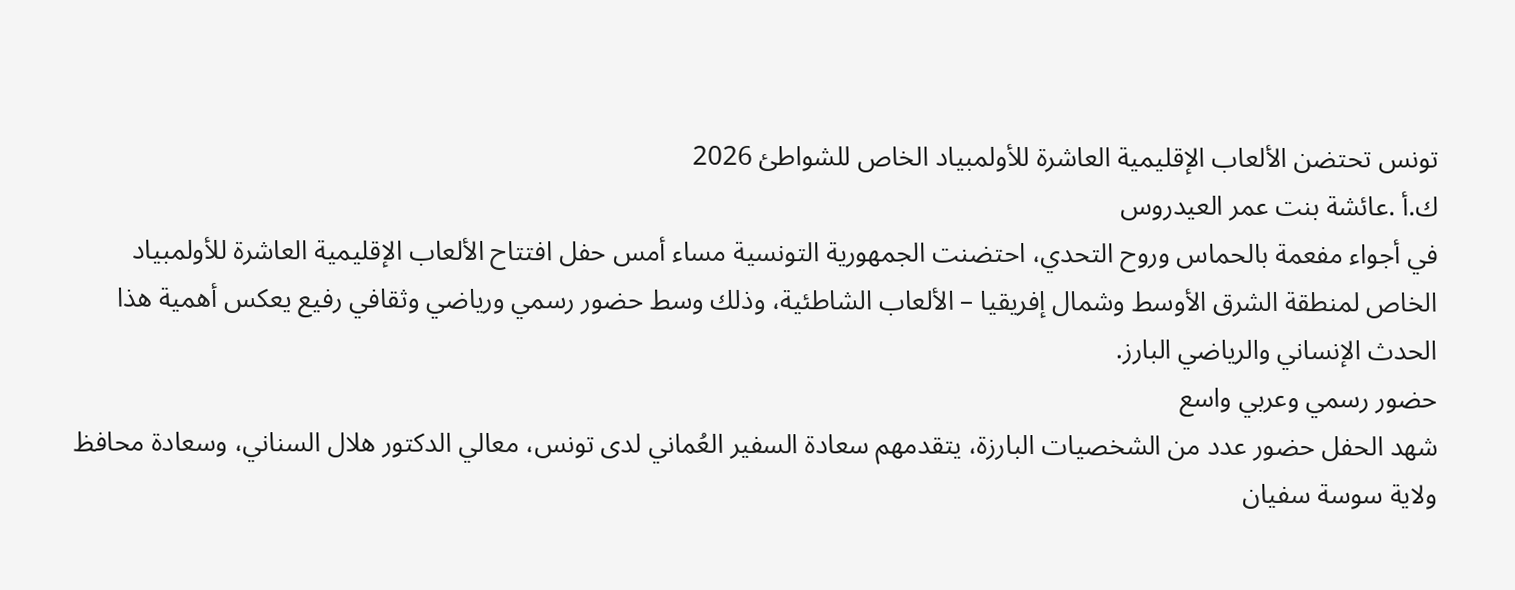تونس تحتضن الألعاب الإقليمية العاشرة للأولمبياد الخاص للشواطئ 2026
ك.أ .عائشة بنت عمر العيدروس
في أجواء مفعمة بالحماس وروح التحدي، احتضنت الجمهورية التونسية مساء أمس حفل افتتاح الألعاب الإقليمية العاشرة للأولمبياد الخاص لمنطقة الشرق الأوسط وشمال إفريقيا – الألعاب الشاطئية، وذلك وسط حضور رسمي ورياضي وثقافي رفيع يعكس أهمية هذا الحدث الإنساني والرياضي البارز.
حضور رسمي وعربي واسع
شهد الحفل حضور عدد من الشخصيات البارزة، يتقدمهم سعادة السفير العُماني لدى تونس، معالي الدكتور هلال السناني، وسعادة محافظ ولاية سوسة سفيان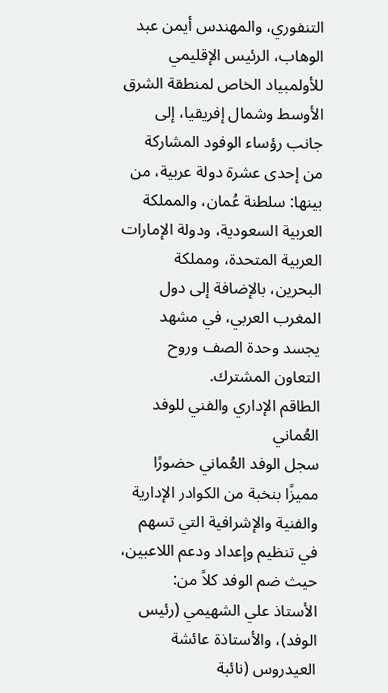التنفوري، والمهندس أيمن عبد الوهاب، الرئيس الإقليمي للأولمبياد الخاص لمنطقة الشرق الأوسط وشمال إفريقيا، إلى جانب رؤساء الوفود المشاركة من إحدى عشرة دولة عربية، من بينها: سلطنة عُمان، والمملكة العربية السعودية، ودولة الإمارات العربية المتحدة، ومملكة البحرين، بالإضافة إلى دول المغرب العربي، في مشهد يجسد وحدة الصف وروح التعاون المشترك.
الطاقم الإداري والفني للوفد العُماني
سجل الوفد العُماني حضورًا مميزًا بنخبة من الكوادر الإدارية والفنية والإشرافية التي تسهم في تنظيم وإعداد ودعم اللاعبين، حيث ضم الوفد كلاً من:
الأستاذ علي الشهيمي (رئيس الوفد)، والأستاذة عائشة العيدروس (نائبة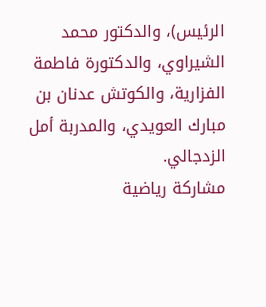الرئيس)، والدكتور محمد الشيراوي، والدكتورة فاطمة الفزارية، والكوتش عدنان بن مبارك العويدي، والمدربة أمل الزدجالي.
مشاركة رياضية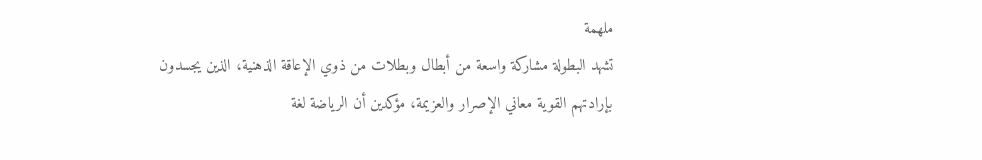ملهمة
تشهد البطولة مشاركة واسعة من أبطال وبطلات من ذوي الإعاقة الذهنية، الذين يجسدون بإرادتهم القوية معاني الإصرار والعزيمة، مؤكدين أن الرياضة لغة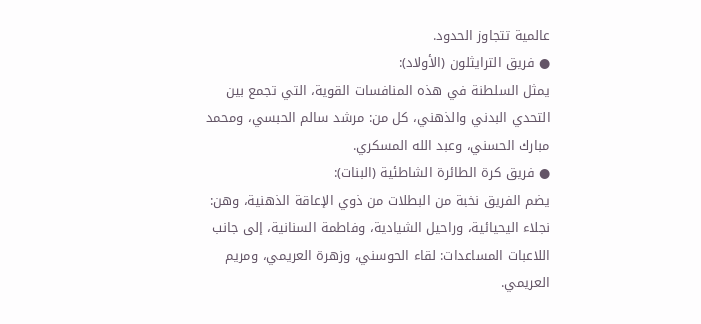عالمية تتجاوز الحدود.
● فريق الترايثلون (الأولاد):
يمثل السلطنة في هذه المنافسات القوية، التي تجمع بين التحدي البدني والذهني، كل من: مرشد سالم الحبسي، ومحمد مبارك الحسني، وعبد الله المسكري.
● فريق كرة الطائرة الشاطئية (البنات):
يضم الفريق نخبة من البطلات من ذوي الإعاقة الذهنية، وهن: نجلاء اليحيائية، وراحيل الشيادية، وفاطمة السنانية، إلى جانب اللاعبات المساعدات: لقاء الحوسني، وزهرة العريمي، ومريم العريمي.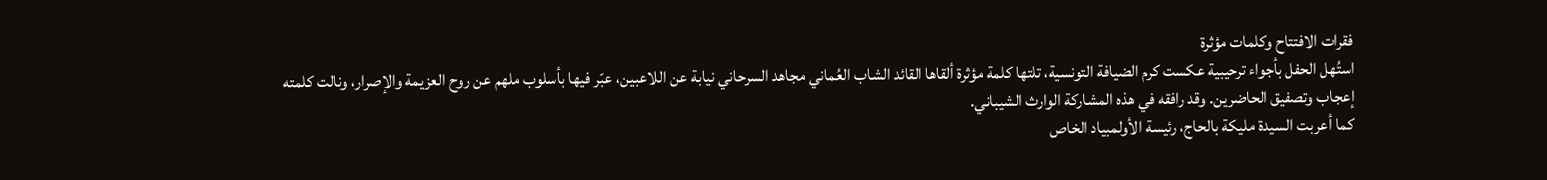فقرات الافتتاح وكلمات مؤثرة
استُهل الحفل بأجواء ترحيبية عكست كرم الضيافة التونسية، تلتها كلمة مؤثرة ألقاها القائد الشاب العُماني مجاهد السرحاني نيابة عن اللاعبين، عبّر فيها بأسلوب ملهم عن روح العزيمة والإصرار، ونالت كلمته إعجاب وتصفيق الحاضرين. وقد رافقه في هذه المشاركة الوارث الشيباني.
كما أعربت السيدة مليكة بالحاج، رئيسة الأولمبياد الخاص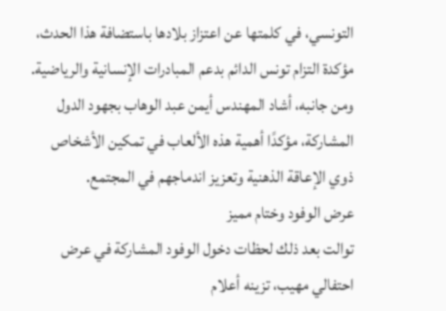التونسي، في كلمتها عن اعتزاز بلادها باستضافة هذا الحدث، مؤكدة التزام تونس الدائم بدعم المبادرات الإنسانية والرياضية.
ومن جانبه، أشاد المهندس أيمن عبد الوهاب بجهود الدول المشاركة، مؤكدًا أهمية هذه الألعاب في تمكين الأشخاص ذوي الإعاقة الذهنية وتعزيز اندماجهم في المجتمع.
عرض الوفود وختام مميز
توالت بعد ذلك لحظات دخول الوفود المشاركة في عرض احتفالي مهيب، تزينه أعلام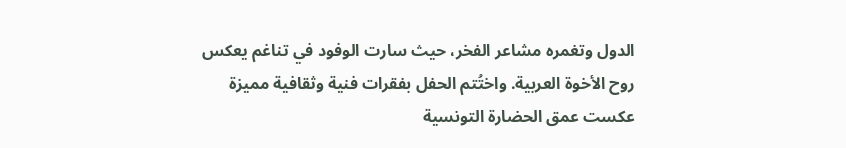الدول وتغمره مشاعر الفخر، حيث سارت الوفود في تناغم يعكس روح الأخوة العربية. واختُتم الحفل بفقرات فنية وثقافية مميزة عكست عمق الحضارة التونسية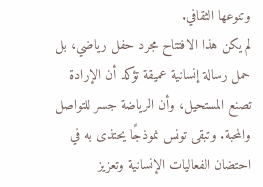وتنوعها الثقافي.
لم يكن هذا الافتتاح مجرد حفل رياضي، بل حمل رسالة إنسانية عميقة تؤكد أن الإرادة تصنع المستحيل، وأن الرياضة جسر للتواصل والمحبة. وتبقى تونس نموذجًا يحتذى به في احتضان الفعاليات الإنسانية وتعزيز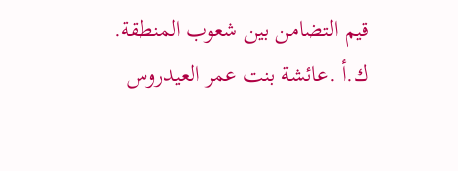قيم التضامن بين شعوب المنطقة.
ك.أ .عائشة بنت عمر العيدروس